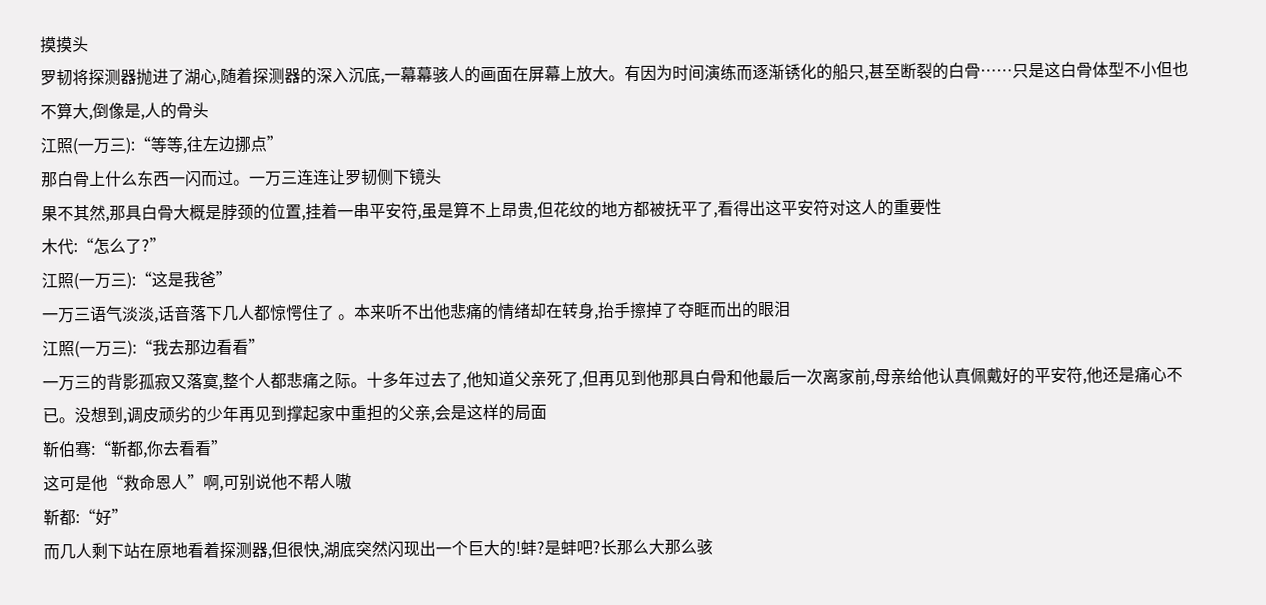摸摸头
罗韧将探测器抛进了湖心,随着探测器的深入沉底,一幕幕骇人的画面在屏幕上放大。有因为时间演练而逐渐锈化的船只,甚至断裂的白骨……只是这白骨体型不小但也不算大,倒像是,人的骨头
江照(一万三):“等等,往左边挪点”
那白骨上什么东西一闪而过。一万三连连让罗韧侧下镜头
果不其然,那具白骨大概是脖颈的位置,挂着一串平安符,虽是算不上昂贵,但花纹的地方都被抚平了,看得出这平安符对这人的重要性
木代:“怎么了?”
江照(一万三):“这是我爸”
一万三语气淡淡,话音落下几人都惊愕住了 。本来听不出他悲痛的情绪却在转身,抬手擦掉了夺眶而出的眼泪
江照(一万三):“我去那边看看”
一万三的背影孤寂又落寞,整个人都悲痛之际。十多年过去了,他知道父亲死了,但再见到他那具白骨和他最后一次离家前,母亲给他认真佩戴好的平安符,他还是痛心不已。没想到,调皮顽劣的少年再见到撑起家中重担的父亲,会是这样的局面
靳伯骞:“靳都,你去看看”
这可是他“救命恩人”啊,可别说他不帮人嗷
靳都:“好”
而几人剩下站在原地看着探测器,但很快,湖底突然闪现出一个巨大的!蚌?是蚌吧?长那么大那么骇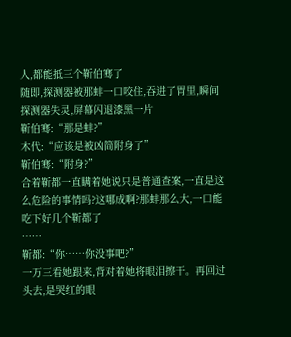人,都能抵三个靳伯骞了
随即,探测器被那蚌一口咬住,吞进了胃里,瞬间探测器失灵,屏幕闪退漆黑一片
靳伯骞:“那是蚌?”
木代:“应该是被凶简附身了”
靳伯骞:“附身?”
合着靳都一直瞒着她说只是普通查案,一直是这么危险的事情吗?这哪成啊?那蚌那么大,一口能吃下好几个靳都了
……
靳都:“你……你没事吧?”
一万三看她跟来,背对着她将眼泪擦干。再回过头去,是哭红的眼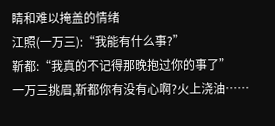睛和难以掩盖的情绪
江照(一万三):“我能有什么事?”
靳都:“我真的不记得那晚抱过你的事了”
一万三挑眉,靳都你有没有心啊?火上浇油……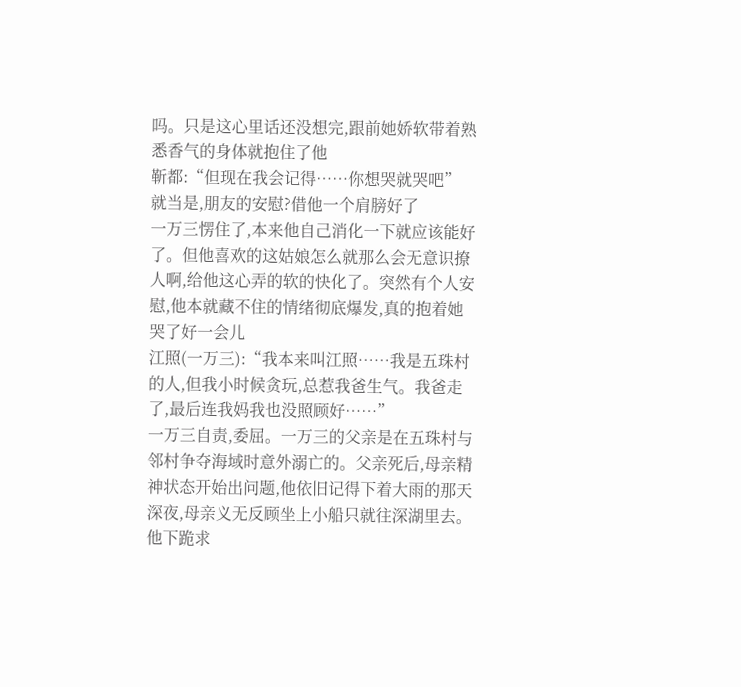吗。只是这心里话还没想完,跟前她娇软带着熟悉香气的身体就抱住了他
靳都:“但现在我会记得……你想哭就哭吧”
就当是,朋友的安慰?借他一个肩膀好了
一万三愣住了,本来他自己消化一下就应该能好了。但他喜欢的这姑娘怎么就那么会无意识撩人啊,给他这心弄的软的快化了。突然有个人安慰,他本就藏不住的情绪彻底爆发,真的抱着她哭了好一会儿
江照(一万三):“我本来叫江照……我是五珠村的人,但我小时候贪玩,总惹我爸生气。我爸走了,最后连我妈我也没照顾好……”
一万三自责,委屈。一万三的父亲是在五珠村与邻村争夺海域时意外溺亡的。父亲死后,母亲精神状态开始出问题,他依旧记得下着大雨的那天深夜,母亲义无反顾坐上小船只就往深湖里去。他下跪求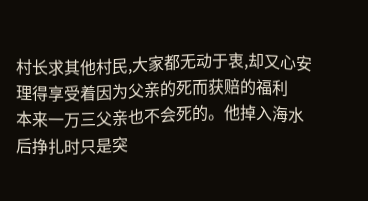村长求其他村民,大家都无动于衷,却又心安理得享受着因为父亲的死而获赔的福利
本来一万三父亲也不会死的。他掉入海水后挣扎时只是突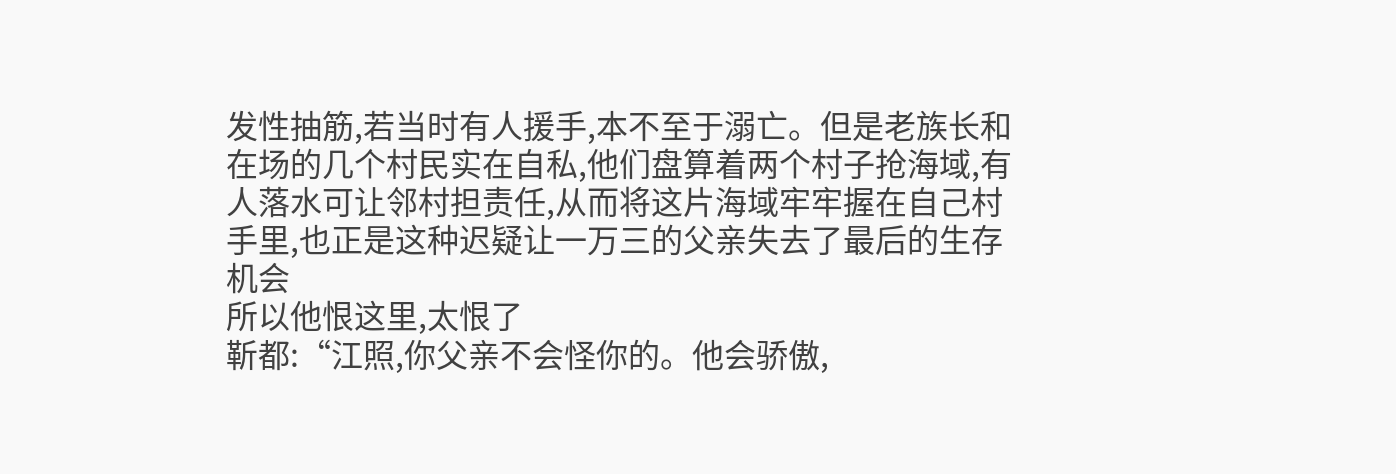发性抽筋,若当时有人援手,本不至于溺亡。但是老族长和在场的几个村民实在自私,他们盘算着两个村子抢海域,有人落水可让邻村担责任,从而将这片海域牢牢握在自己村手里,也正是这种迟疑让一万三的父亲失去了最后的生存机会
所以他恨这里,太恨了
靳都:“江照,你父亲不会怪你的。他会骄傲,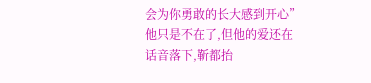会为你勇敢的长大感到开心”
他只是不在了,但他的爱还在
话音落下,靳都抬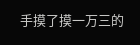手摸了摸一万三的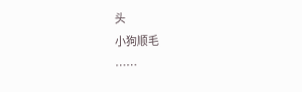头
小狗顺毛
……